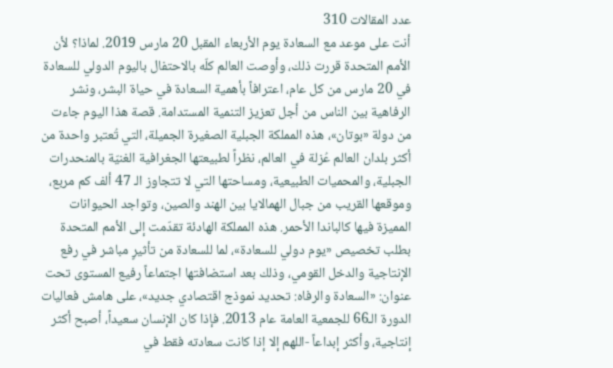عدد المقالات 310
أنت على موعد مع السعادة يوم الأربعاء المقبل 20 مارس 2019. لماذا؟ لأن الأمم المتحدة قررت ذلك، وأوصت العالم كلّه بالاحتفال باليوم الدولي للسعادة في 20 مارس من كل عام، اعترافاً بأهمية السعادة في حياة البشر، ونشر الرفاهية بين الناس من أجل تعزيز التنمية المستدامة. قصة هذا اليوم جاءت من دولة «بوتان»، هذه المملكة الجبلية الصغيرة الجميلة، التي تُعتبر واحدة من أكثر بلدان العالم عُزلة في العالم، نظراً لطبيعتها الجغرافية الغنيّة بالمنحدرات الجبلية، والمحميات الطبيعية، ومساحتها التي لا تتجاوز الـ 47 ألف كم مربع، وموقعها القريب من جبال الهمالايا بين الهند والصين، وتواجد الحيوانات المميزة فيها كالباندا الأحمر. هذه المملكة الهادئة تقدّمت إلى الأمم المتحدة بطلب تخصيص «يوم دولي للسعادة»، لما للسعادة من تأثيرٍ مباشر في رفع الإنتاجية والدخل القومي، وذلك بعد استضافتها اجتماعاً رفيع المستوى تحت عنوان: «السعادة والرفاه: تحديد نموذج اقتصادي جديد»، على هامش فعاليات الدورة الـ66 للجمعية العامة عام 2013. فإذا كان الإنسان سعيداً، أصبح أكثر إنتاجية، وأكثر إبداعاً -اللهم إلا إذا كانت سعادته فقط في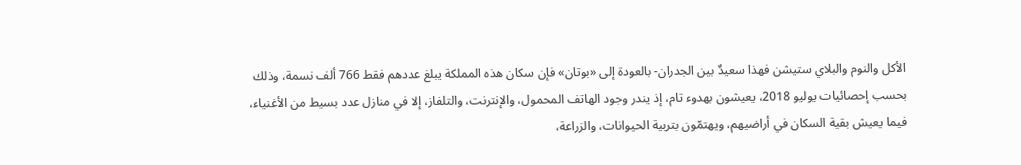الأكل والنوم والبلاي ستيشن فهذا سعيدٌ بين الجدران- بالعودة إلى «بوتان» فإن سكان هذه المملكة يبلغ عددهم فقط 766 ألف نسمة، وذلك بحسب إحصائيات يوليو 2018، يعيشون بهدوء تام، إذ يندر وجود الهاتف المحمول، والإنترنت، والتلفاز، إلا في منازل عدد بسيط من الأغنياء، فيما يعيش بقية السكان في أراضيهم، ويهتمّون بتربية الحيوانات، والزراعة،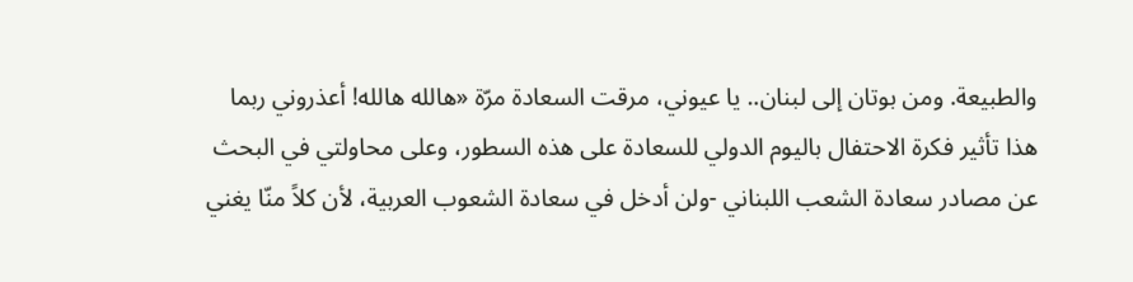والطبيعة. ومن بوتان إلى لبنان.. يا عيوني، مرقت السعادة مرّة «هالله هالله! أعذروني ربما هذا تأثير فكرة الاحتفال باليوم الدولي للسعادة على هذه السطور، وعلى محاولتي في البحث عن مصادر سعادة الشعب اللبناني -ولن أدخل في سعادة الشعوب العربية، لأن كلاً منّا يغني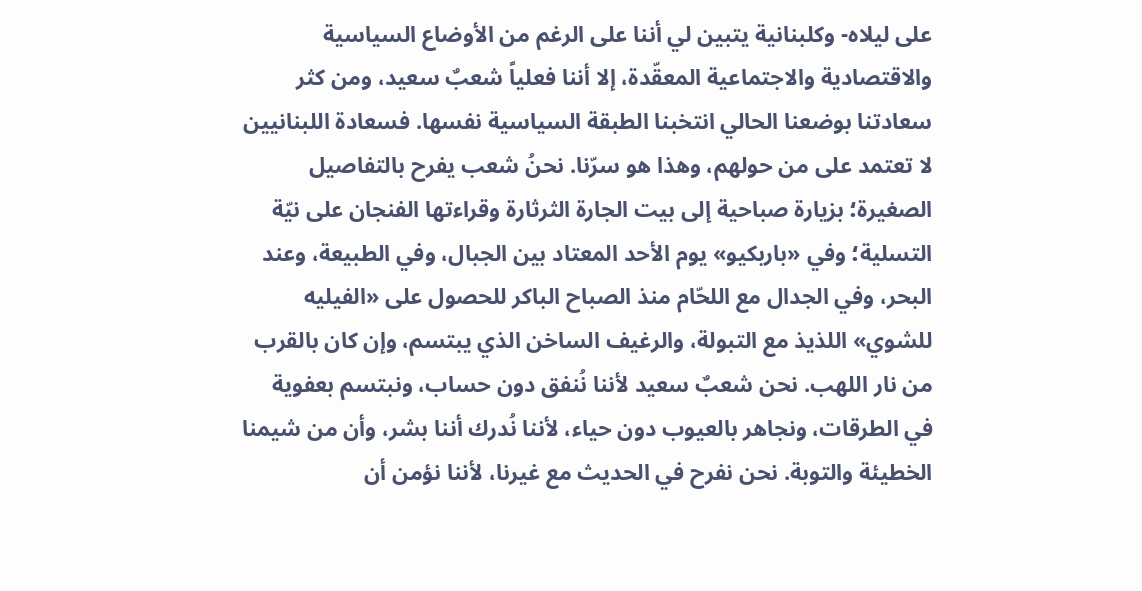على ليلاه- وكلبنانية يتبين لي أننا على الرغم من الأوضاع السياسية والاقتصادية والاجتماعية المعقّدة، إلا أننا فعلياً شعبٌ سعيد، ومن كثر سعادتنا بوضعنا الحالي انتخبنا الطبقة السياسية نفسها. فسعادة اللبنانيين لا تعتمد على من حولهم، وهذا هو سرّنا. نحنُ شعب يفرح بالتفاصيل الصغيرة؛ بزيارة صباحية إلى بيت الجارة الثرثارة وقراءتها الفنجان على نيّة التسلية؛ وفي «باربكيو» يوم الأحد المعتاد بين الجبال، وفي الطبيعة، وعند البحر، وفي الجدال مع اللحّام منذ الصباح الباكر للحصول على «الفيليه للشوي» اللذيذ مع التبولة، والرغيف الساخن الذي يبتسم، وإن كان بالقرب من نار اللهب. نحن شعبٌ سعيد لأننا نُنفق دون حساب، ونبتسم بعفوية في الطرقات، ونجاهر بالعيوب دون حياء، لأننا نُدرك أننا بشر، وأن من شيمنا الخطيئة والتوبة. نحن نفرح في الحديث مع غيرنا، لأننا نؤمن أن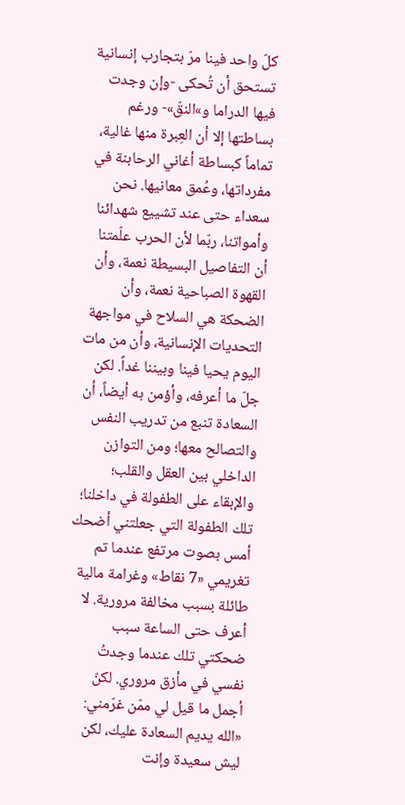كلّ واحد فينا مرّ بتجارب إنسانية تستحق أن تُحكى -وإن وجدت فيها الدراما و»النقّ»- ورغم بساطتها إلا أن العِبرة منها غالية، تماماً كبساطة أغاني الرحابنة في مفرداتها، وعُمق معانيها. نحن سعداء حتى عند تشييع شهدائنا وأمواتنا، ربّما لأن الحرب علّمتنا أن التفاصيل البسيطة نعمة، وأن القهوة الصباحية نعمة، وأن الضحكة هي السلاح في مواجهة التحديات الإنسانية، وأن من مات اليوم يحيا فينا وبيننا غداً. لكن جلّ ما أعرفه، وأؤمن به أيضاً، أن السعادة تنبع من تدريب النفس والتصالح معها؛ ومن التوازن الداخلي بين العقل والقلب؛ والإبقاء على الطفولة في داخلنا؛ تلك الطفولة التي جعلتني أضحك أمس بصوت مرتفع عندما تم تغريمي «7 نقاط» وغرامة مالية طائلة بسبب مخالفة مرورية. لا أعرف حتى الساعة سبب ضحكتي تلك عندما وجدتُ نفسي في مأزق مروري. لكنّ أجمل ما قيل لي ممّن غرّمني: «الله يديم السعادة عليك، لكن ليش سعيدة وإنت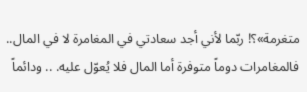متغرمة»؟! ربّما لأني أجد سعادتي في المغامرة لا في المال.. فالمغامرات دوماً متوفرة أما المال فلا يُعوّل عليه. .. ودائماً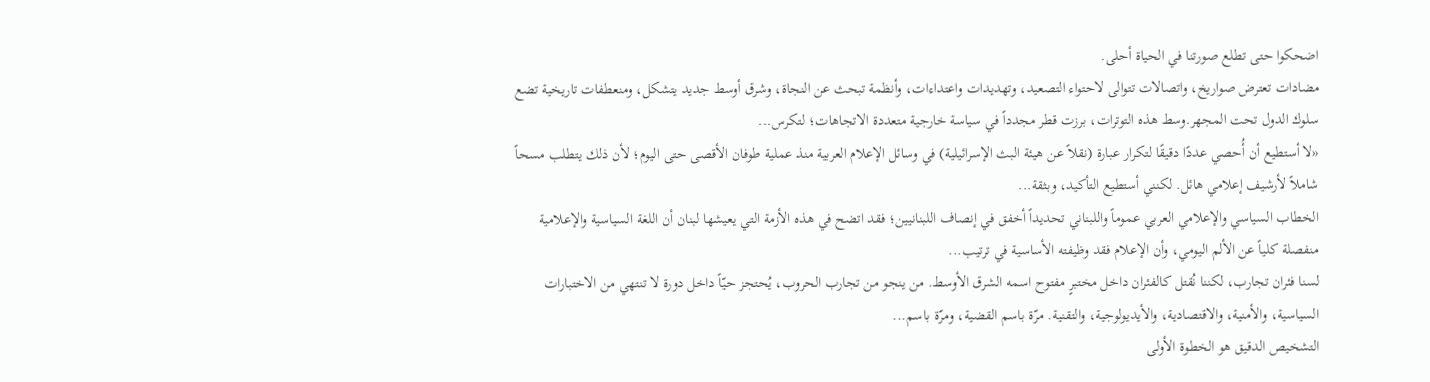اضحكوا حتى تطلع صورتنا في الحياة أحلى.
مضادات تعترض صواريخ، واتصالات تتوالى لاحتواء التصعيد، وتهديدات واعتداءات، وأنظمة تبحث عن النجاة، وشرق أوسط جديد يتشكل، ومنعطفات تاريخية تضع سلوك الدول تحت المجهر.وسط هذه التوترات، برزت قطر مجدداً في سياسة خارجية متعددة الاتجاهات؛ لتكرس...
«لا أستطيع أن أُحصي عددًا دقيقًا لتكرار عبارة (نقلاً عن هيئة البث الإسرائيلية) في وسائل الإعلام العربية منذ عملية طوفان الأقصى حتى اليوم؛ لأن ذلك يتطلب مسحاً شاملاً لأرشيف إعلامي هائل. لكنني أستطيع التأكيد، وبثقة...
الخطاب السياسي والإعلامي العربي عموماً واللبناني تحديداً أخفق في إنصاف اللبنانيين؛ فقد اتضح في هذه الأزمة التي يعيشها لبنان أن اللغة السياسية والإعلامية منفصلة كلياً عن الألم اليومي، وأن الإعلام فقد وظيفته الأساسية في ترتيب...
لسنا فئران تجارب، لكننا نُقتل كالفئران داخل مختبرٍ مفتوح اسمه الشرق الأوسط. من ينجو من تجارب الحروب، يُحتجز حيّاً داخل دورة لا تنتهي من الاختبارات السياسية، والأمنية، والاقتصادية، والأيديولوجية، والتقنية. مرّة باسم القضية، ومرّة باسم...
التشخيص الدقيق هو الخطوة الأولى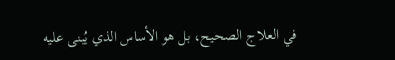في العلاج الصحيح، بل هو الأساس الذي يُبنى عليه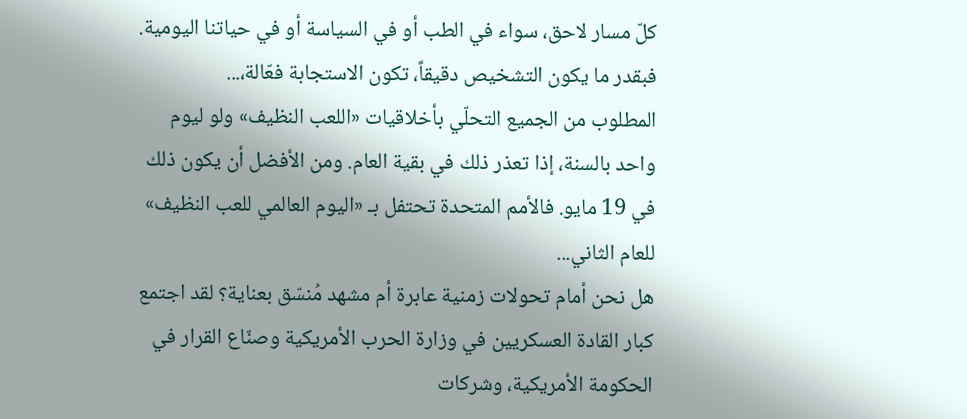كلّ مسار لاحق، سواء في الطب أو في السياسة أو في حياتنا اليومية. فبقدر ما يكون التشخيص دقيقاً، تكون الاستجابة فعّالة،...
المطلوب من الجميع التحلّي بأخلاقيات «اللعب النظيف» ولو ليوم واحد بالسنة، إذا تعذر ذلك في بقية العام. ومن الأفضل أن يكون ذلك في 19 مايو. فالأمم المتحدة تحتفل بـ «اليوم العالمي للعب النظيف» للعام الثاني...
هل نحن أمام تحولات زمنية عابرة أم مشهد مُنسّق بعناية؟ لقد اجتمع كبار القادة العسكريين في وزارة الحرب الأمريكية وصنّاع القرار في الحكومة الأمريكية، وشركات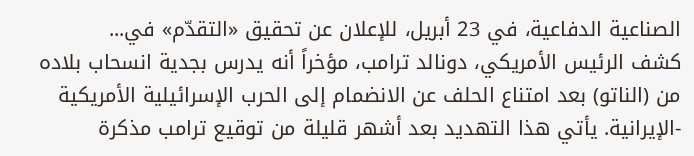الصناعية الدفاعية، في 23 أبريل، للإعلان عن تحقيق «التقدّم» في...
كشف الرئيس الأمريكي، دونالد ترامب، مؤخراً أنه يدرس بجدية انسحاب بلاده من (الناتو) بعد امتناع الحلف عن الانضمام إلى الحرب الإسرائيلية الأمريكية -الإيرانية. يأتي هذا التهديد بعد أشهر قليلة من توقيع ترامب مذكرة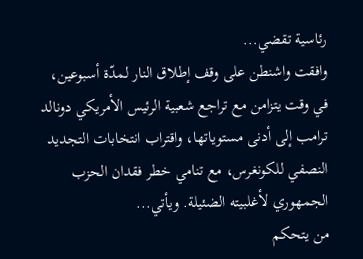رئاسية تقضي...
وافقت واشنطن على وقف إطلاق النار لمدّة أسبوعين، في وقت يتزامن مع تراجع شعبية الرئيس الأمريكي دونالد ترامب إلى أدنى مستوياتها، واقتراب انتخابات التجديد النصفي للكونغرس، مع تنامي خطر فقدان الحزب الجمهوري لأغلبيته الضئيلة. ويأتي...
من يتحكم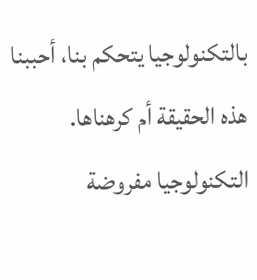بالتكنولوجيا يتحكم بنا، أحببنا هذه الحقيقة أم كرهناها. التكنولوجيا مفروضة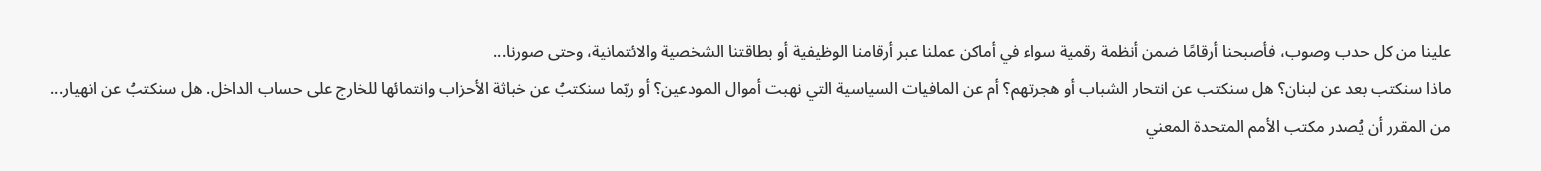علينا من كل حدب وصوب، فأصبحنا أرقامًا ضمن أنظمة رقمية سواء في أماكن عملنا عبر أرقامنا الوظيفية أو بطاقتنا الشخصية والائتمانية، وحتى صورنا...
ماذا سنكتب بعد عن لبنان؟ هل سنكتب عن انتحار الشباب أو هجرتهم؟ أم عن المافيات السياسية التي نهبت أموال المودعين؟ أو ربّما سنكتبُ عن خباثة الأحزاب وانتمائها للخارج على حساب الداخل. هل سنكتبُ عن انهيار...
من المقرر أن يُصدر مكتب الأمم المتحدة المعني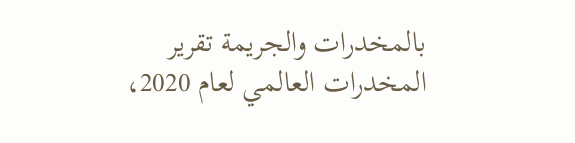بالمخدرات والجريمة تقرير المخدرات العالمي لعام 2020،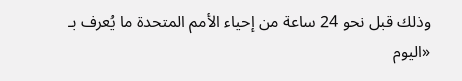وذلك قبل نحو 24 ساعة من إحياء الأمم المتحدة ما يُعرف بـ «اليوم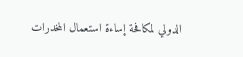الدولي لمكافحة إساءة استعمال المخدرات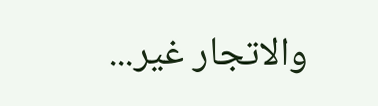والاتجار غير...